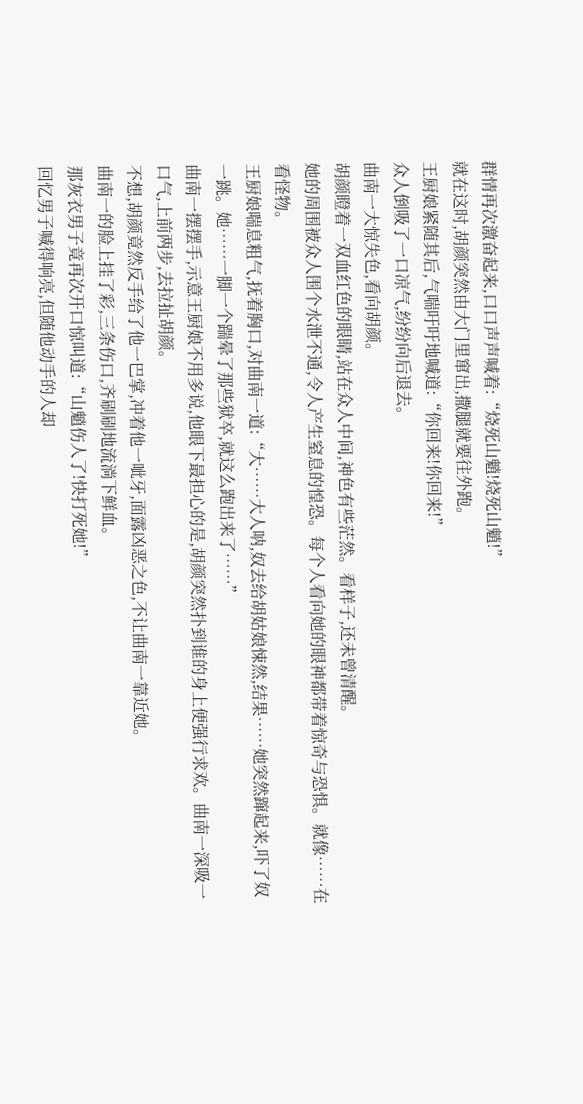群情再次激奋起来,口口声声喊着:“烧死山魈!烧死山魈!”
就在这时,胡颜突然由大门里窜出,撒腿就要往外跑。
王厨娘紧随其后,气喘吁吁地喊道:“你回来!你回来!”
众人倒吸了一口凉气,纷纷向后退去。
曲南一大惊失色,看向胡颜。
胡颜瞪着一双血红色的眼睛,站在众人中间,神色有些茫然。看样子,还未曾清醒。
她的周围被众人围个水泄不通,令人产生窒息的惶恐。每个人看向她的眼神都带着惊奇与恐惧。就像……在看怪物。
王厨娘喘息粗气,抚着胸口,对曲南一道:“大……大人呐,奴去给胡姑娘悚然,结果……她突然蹿起来,吓了奴一跳。她……一脚一个踹晕了那些狱卒,就这么跑出来了……”
曲南一摆摆手,示意王厨娘不用多说,他眼下最担心的是,胡颜突然扑到谁的身上便强行求欢。曲南一深吸一口气,上前两步,去拉扯胡颜。
不想,胡颜竟然反手给了他一巴掌,冲着他一呲牙,面露凶恶之色,不让曲南一靠近她。
曲南一的脸上挂了彩,三条伤口,齐刷刷地流淌下鲜血。
那灰衣男子竟再次开口惊叫道:“山魈伤人了!快打死她!”
回忆男子喊得响亮,但随他动手的人却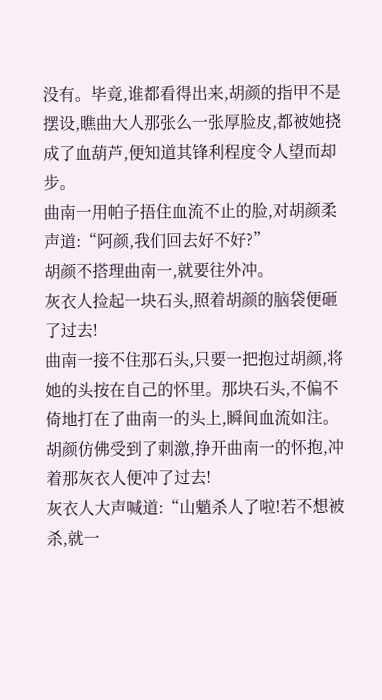没有。毕竟,谁都看得出来,胡颜的指甲不是摆设,瞧曲大人那张么一张厚脸皮,都被她挠成了血葫芦,便知道其锋利程度令人望而却步。
曲南一用帕子捂住血流不止的脸,对胡颜柔声道:“阿颜,我们回去好不好?”
胡颜不搭理曲南一,就要往外冲。
灰衣人捡起一块石头,照着胡颜的脑袋便砸了过去!
曲南一接不住那石头,只要一把抱过胡颜,将她的头按在自己的怀里。那块石头,不偏不倚地打在了曲南一的头上,瞬间血流如注。
胡颜仿佛受到了刺激,挣开曲南一的怀抱,冲着那灰衣人便冲了过去!
灰衣人大声喊道:“山魈杀人了啦!若不想被杀,就一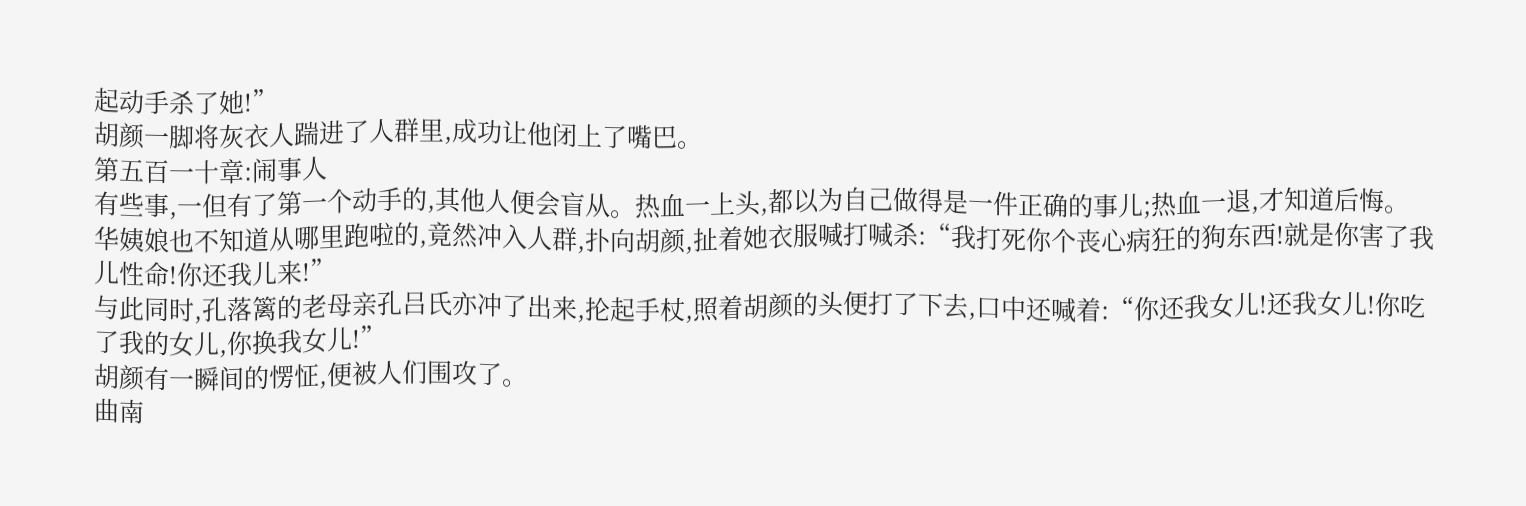起动手杀了她!”
胡颜一脚将灰衣人踹进了人群里,成功让他闭上了嘴巴。
第五百一十章:闹事人
有些事,一但有了第一个动手的,其他人便会盲从。热血一上头,都以为自己做得是一件正确的事儿;热血一退,才知道后悔。
华姨娘也不知道从哪里跑啦的,竟然冲入人群,扑向胡颜,扯着她衣服喊打喊杀:“我打死你个丧心病狂的狗东西!就是你害了我儿性命!你还我儿来!”
与此同时,孔落篱的老母亲孔吕氏亦冲了出来,抡起手杖,照着胡颜的头便打了下去,口中还喊着:“你还我女儿!还我女儿!你吃了我的女儿,你换我女儿!”
胡颜有一瞬间的愣怔,便被人们围攻了。
曲南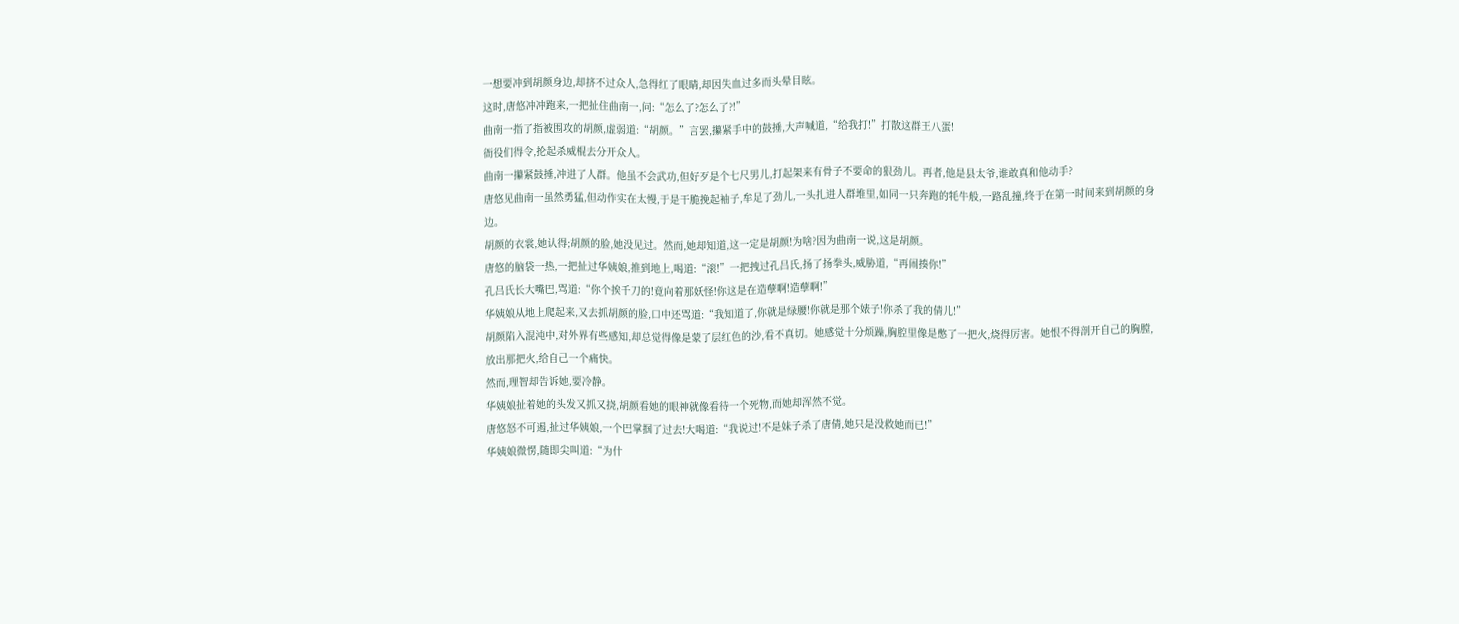一想要冲到胡颜身边,却挤不过众人,急得红了眼睛,却因失血过多而头晕目眩。
这时,唐悠冲冲跑来,一把扯住曲南一,问:“怎么了?怎么了?!”
曲南一指了指被围攻的胡颜,虚弱道:“胡颜。”言罢,攥紧手中的鼓捶,大声喊道,“给我打!”打散这群王八蛋!
衙役们得令,抡起杀威棍去分开众人。
曲南一攥紧鼓捶,冲进了人群。他虽不会武功,但好歹是个七尺男儿,打起架来有骨子不要命的狠劲儿。再者,他是县太爷,谁敢真和他动手?
唐悠见曲南一虽然勇猛,但动作实在太慢,于是干脆挽起袖子,牟足了劲儿,一头扎进人群堆里,如同一只奔跑的牦牛般,一路乱撞,终于在第一时间来到胡颜的身边。
胡颜的衣裳,她认得;胡颜的脸,她没见过。然而,她却知道,这一定是胡颜!为啥?因为曲南一说,这是胡颜。
唐悠的脑袋一热,一把扯过华姨娘,推到地上,喝道:“滚!”一把拽过孔吕氏,扬了扬拳头,威胁道,“再闹揍你!”
孔吕氏长大嘴巴,骂道:“你个挨千刀的!竟向着那妖怪!你这是在造孽啊!造孽啊!”
华姨娘从地上爬起来,又去抓胡颜的脸,口中还骂道:“我知道了,你就是绿腰!你就是那个婊子!你杀了我的倩儿!”
胡颜陷入混沌中,对外界有些感知,却总觉得像是蒙了层红色的沙,看不真切。她感觉十分烦躁,胸腔里像是憋了一把火,烧得厉害。她恨不得剖开自己的胸膛,放出那把火,给自己一个痛快。
然而,理智却告诉她,要冷静。
华姨娘扯着她的头发又抓又挠,胡颜看她的眼神就像看待一个死物,而她却浑然不觉。
唐悠怒不可遏,扯过华姨娘,一个巴掌掴了过去!大喝道:“我说过!不是妹子杀了唐倩,她只是没救她而已!”
华姨娘微愣,随即尖叫道:“为什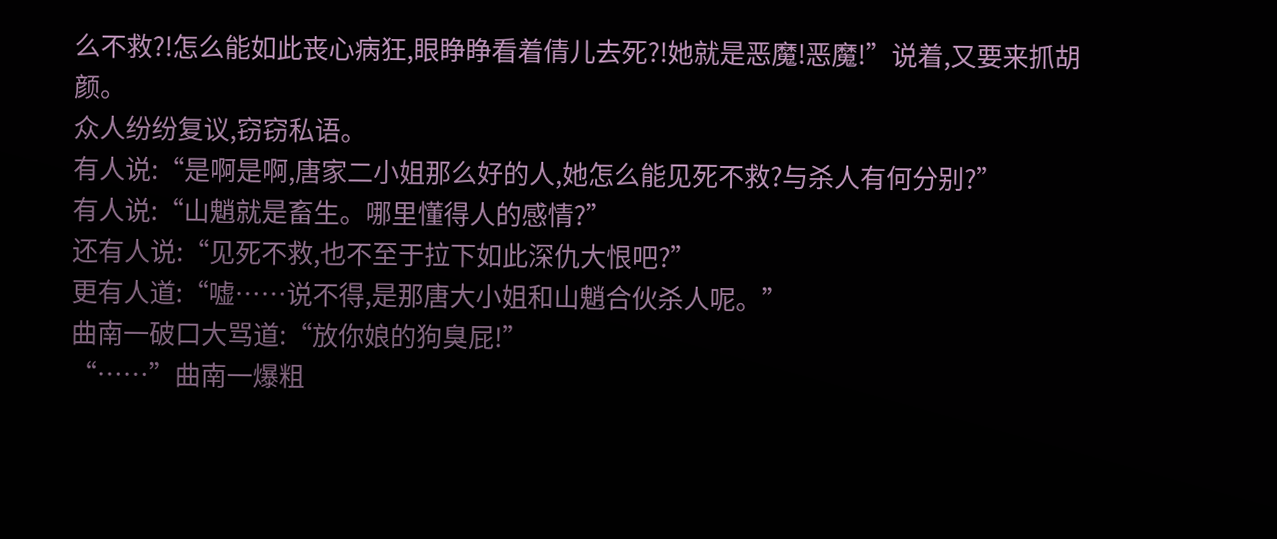么不救?!怎么能如此丧心病狂,眼睁睁看着倩儿去死?!她就是恶魔!恶魔!”说着,又要来抓胡颜。
众人纷纷复议,窃窃私语。
有人说:“是啊是啊,唐家二小姐那么好的人,她怎么能见死不救?与杀人有何分别?”
有人说:“山魈就是畜生。哪里懂得人的感情?”
还有人说:“见死不救,也不至于拉下如此深仇大恨吧?”
更有人道:“嘘……说不得,是那唐大小姐和山魈合伙杀人呢。”
曲南一破口大骂道:“放你娘的狗臭屁!”
“……”曲南一爆粗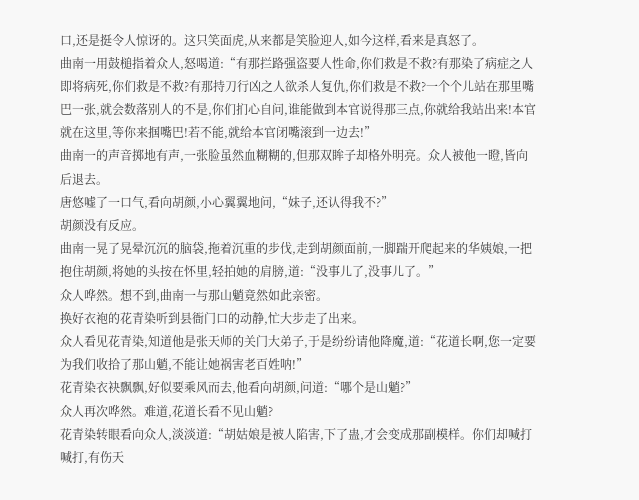口,还是挺令人惊讶的。这只笑面虎,从来都是笑脸迎人,如今这样,看来是真怒了。
曲南一用鼓槌指着众人,怒喝道:“有那拦路强盗要人性命,你们救是不救?有那染了病症之人即将病死,你们救是不救?有那持刀行凶之人欲杀人复仇,你们救是不救?一个个儿站在那里嘴巴一张,就会数落别人的不是,你们扪心自问,谁能做到本官说得那三点,你就给我站出来!本官就在这里,等你来掴嘴巴!若不能,就给本官闭嘴滚到一边去!”
曲南一的声音掷地有声,一张脸虽然血糊糊的,但那双眸子却格外明亮。众人被他一瞪,皆向后退去。
唐悠嘘了一口气,看向胡颜,小心翼翼地问,“妹子,还认得我不?”
胡颜没有反应。
曲南一晃了晃晕沉沉的脑袋,拖着沉重的步伐,走到胡颜面前,一脚踹开爬起来的华姨娘,一把抱住胡颜,将她的头按在怀里,轻拍她的肩膀,道:“没事儿了,没事儿了。”
众人哗然。想不到,曲南一与那山魈竟然如此亲密。
换好衣袍的花青染听到县衙门口的动静,忙大步走了出来。
众人看见花青染,知道他是张天师的关门大弟子,于是纷纷请他降魔,道:“花道长啊,您一定要为我们收拾了那山魈,不能让她祸害老百姓呐!”
花青染衣袂飘飘,好似要乘风而去,他看向胡颜,问道:“哪个是山魈?”
众人再次哗然。难道,花道长看不见山魈?
花青染转眼看向众人,淡淡道:“胡姑娘是被人陷害,下了蛊,才会变成那副模样。你们却喊打喊打,有伤天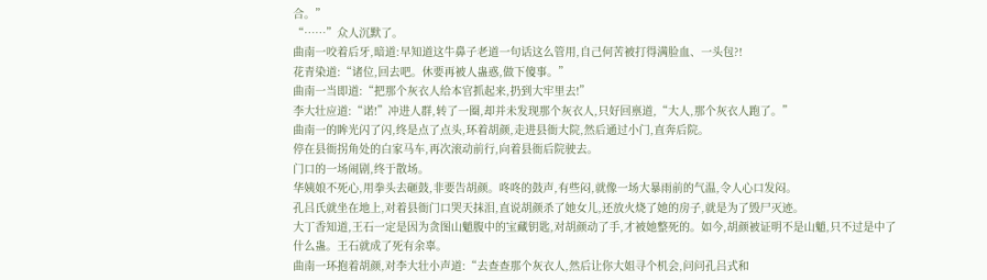合。”
“……”众人沉默了。
曲南一咬着后牙,暗道:早知道这牛鼻子老道一句话这么管用,自己何苦被打得满脸血、一头包?!
花青染道:“诸位,回去吧。休要再被人蛊惑,做下傻事。”
曲南一当即道:“把那个灰衣人给本官抓起来,扔到大牢里去!”
李大壮应道:“诺!”冲进人群,转了一圈,却并未发现那个灰衣人,只好回禀道,“大人,那个灰衣人跑了。”
曲南一的眸光闪了闪,终是点了点头,环着胡颜,走进县衙大院,然后通过小门,直奔后院。
停在县衙拐角处的白家马车,再次滚动前行,向着县衙后院驶去。
门口的一场闹剧,终于散场。
华姨娘不死心,用拳头去砸鼓,非要告胡颜。咚咚的鼓声,有些闷,就像一场大暴雨前的气温,令人心口发闷。
孔吕氏就坐在地上,对着县衙门口哭天抹泪,直说胡颜杀了她女儿,还放火烧了她的房子,就是为了毁尸灭迹。
大丁香知道,王石一定是因为贪图山魈腹中的宝藏钥匙,对胡颜动了手,才被她整死的。如今,胡颜被证明不是山魈,只不过是中了什么蛊。王石就成了死有余辜。
曲南一环抱着胡颜,对李大壮小声道:“去查查那个灰衣人,然后让你大姐寻个机会,问问孔吕式和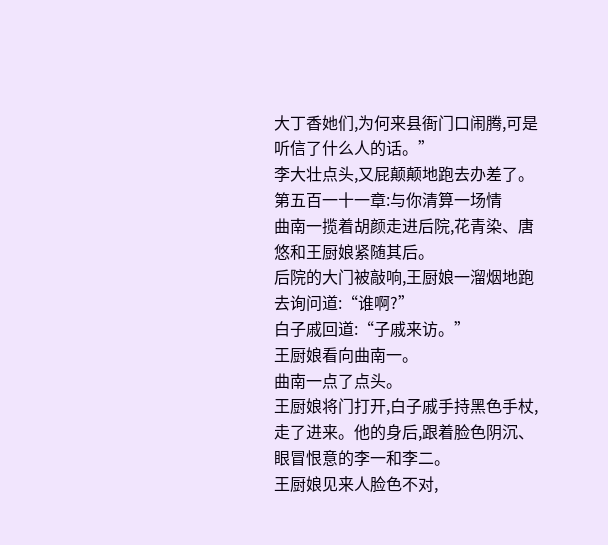大丁香她们,为何来县衙门口闹腾,可是听信了什么人的话。”
李大壮点头,又屁颠颠地跑去办差了。
第五百一十一章:与你清算一场情
曲南一揽着胡颜走进后院,花青染、唐悠和王厨娘紧随其后。
后院的大门被敲响,王厨娘一溜烟地跑去询问道:“谁啊?”
白子戚回道:“子戚来访。”
王厨娘看向曲南一。
曲南一点了点头。
王厨娘将门打开,白子戚手持黑色手杖,走了进来。他的身后,跟着脸色阴沉、眼冒恨意的李一和李二。
王厨娘见来人脸色不对,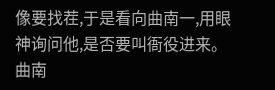像要找茬,于是看向曲南一,用眼神询问他,是否要叫衙役进来。
曲南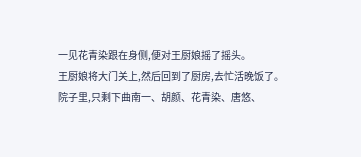一见花青染跟在身侧,便对王厨娘摇了摇头。
王厨娘将大门关上,然后回到了厨房,去忙活晚饭了。
院子里,只剩下曲南一、胡颜、花青染、唐悠、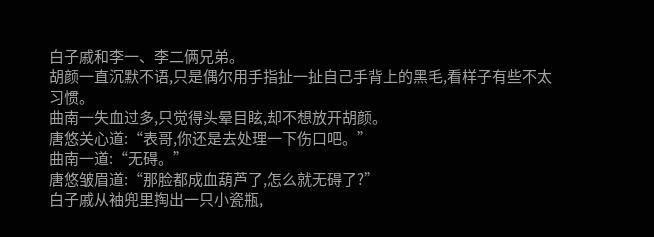白子戚和李一、李二俩兄弟。
胡颜一直沉默不语,只是偶尔用手指扯一扯自己手背上的黑毛,看样子有些不太习惯。
曲南一失血过多,只觉得头晕目眩,却不想放开胡颜。
唐悠关心道:“表哥,你还是去处理一下伤口吧。”
曲南一道:“无碍。”
唐悠皱眉道:“那脸都成血葫芦了,怎么就无碍了?”
白子戚从袖兜里掏出一只小瓷瓶,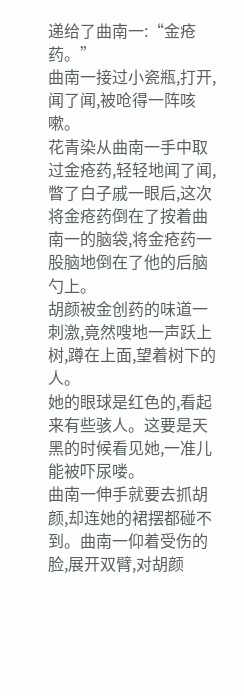递给了曲南一:“金疮药。”
曲南一接过小瓷瓶,打开,闻了闻,被呛得一阵咳嗽。
花青染从曲南一手中取过金疮药,轻轻地闻了闻,瞥了白子戚一眼后,这次将金疮药倒在了按着曲南一的脑袋,将金疮药一股脑地倒在了他的后脑勺上。
胡颜被金创药的味道一刺激,竟然嗖地一声跃上树,蹲在上面,望着树下的人。
她的眼球是红色的,看起来有些骇人。这要是天黑的时候看见她,一准儿能被吓尿喽。
曲南一伸手就要去抓胡颜,却连她的裙摆都碰不到。曲南一仰着受伤的脸,展开双臂,对胡颜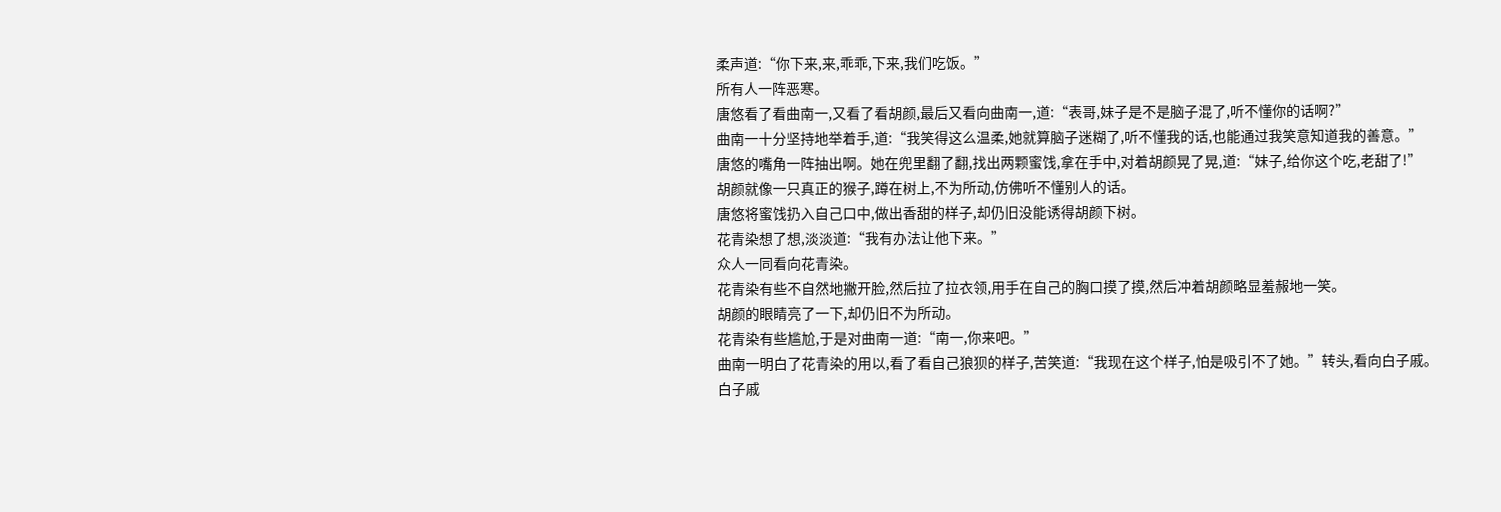柔声道:“你下来,来,乖乖,下来,我们吃饭。”
所有人一阵恶寒。
唐悠看了看曲南一,又看了看胡颜,最后又看向曲南一,道:“表哥,妹子是不是脑子混了,听不懂你的话啊?”
曲南一十分坚持地举着手,道:“我笑得这么温柔,她就算脑子迷糊了,听不懂我的话,也能通过我笑意知道我的善意。”
唐悠的嘴角一阵抽出啊。她在兜里翻了翻,找出两颗蜜饯,拿在手中,对着胡颜晃了晃,道:“妹子,给你这个吃,老甜了!”
胡颜就像一只真正的猴子,蹲在树上,不为所动,仿佛听不懂别人的话。
唐悠将蜜饯扔入自己口中,做出香甜的样子,却仍旧没能诱得胡颜下树。
花青染想了想,淡淡道:“我有办法让他下来。”
众人一同看向花青染。
花青染有些不自然地撇开脸,然后拉了拉衣领,用手在自己的胸口摸了摸,然后冲着胡颜略显羞赧地一笑。
胡颜的眼睛亮了一下,却仍旧不为所动。
花青染有些尴尬,于是对曲南一道:“南一,你来吧。”
曲南一明白了花青染的用以,看了看自己狼狈的样子,苦笑道:“我现在这个样子,怕是吸引不了她。”转头,看向白子戚。
白子戚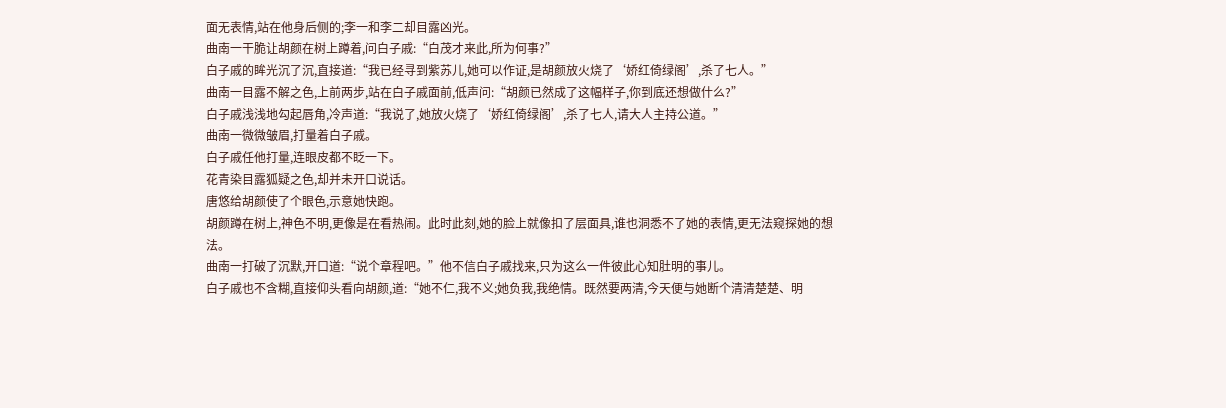面无表情,站在他身后侧的;李一和李二却目露凶光。
曲南一干脆让胡颜在树上蹲着,问白子戚:“白茂才来此,所为何事?”
白子戚的眸光沉了沉,直接道:“我已经寻到紫苏儿,她可以作证,是胡颜放火烧了‘娇红倚绿阁’,杀了七人。”
曲南一目露不解之色,上前两步,站在白子戚面前,低声问:“胡颜已然成了这幅样子,你到底还想做什么?”
白子戚浅浅地勾起唇角,冷声道:“我说了,她放火烧了‘娇红倚绿阁’,杀了七人,请大人主持公道。”
曲南一微微皱眉,打量着白子戚。
白子戚任他打量,连眼皮都不眨一下。
花青染目露狐疑之色,却并未开口说话。
唐悠给胡颜使了个眼色,示意她快跑。
胡颜蹲在树上,神色不明,更像是在看热闹。此时此刻,她的脸上就像扣了层面具,谁也洞悉不了她的表情,更无法窥探她的想法。
曲南一打破了沉默,开口道:“说个章程吧。”他不信白子戚找来,只为这么一件彼此心知肚明的事儿。
白子戚也不含糊,直接仰头看向胡颜,道:“她不仁,我不义;她负我,我绝情。既然要两清,今天便与她断个清清楚楚、明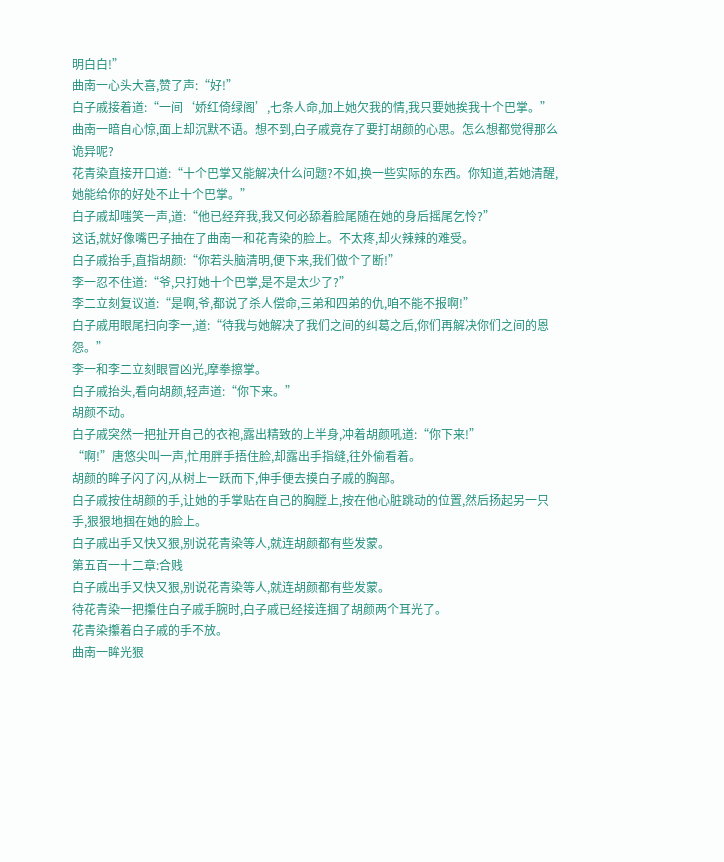明白白!”
曲南一心头大喜,赞了声:“好!”
白子戚接着道:“一间‘娇红倚绿阁’,七条人命,加上她欠我的情,我只要她挨我十个巴掌。”
曲南一暗自心惊,面上却沉默不语。想不到,白子戚竟存了要打胡颜的心思。怎么想都觉得那么诡异呢?
花青染直接开口道:“十个巴掌又能解决什么问题?不如,换一些实际的东西。你知道,若她清醒,她能给你的好处不止十个巴掌。”
白子戚却嗤笑一声,道:“他已经弃我,我又何必舔着脸尾随在她的身后摇尾乞怜?”
这话,就好像嘴巴子抽在了曲南一和花青染的脸上。不太疼,却火辣辣的难受。
白子戚抬手,直指胡颜:“你若头脑清明,便下来,我们做个了断!”
李一忍不住道:“爷,只打她十个巴掌,是不是太少了?”
李二立刻复议道:“是啊,爷,都说了杀人偿命,三弟和四弟的仇,咱不能不报啊!”
白子戚用眼尾扫向李一,道:“待我与她解决了我们之间的纠葛之后,你们再解决你们之间的恩怨。”
李一和李二立刻眼冒凶光,摩拳擦掌。
白子戚抬头,看向胡颜,轻声道:“你下来。”
胡颜不动。
白子戚突然一把扯开自己的衣袍,露出精致的上半身,冲着胡颜吼道:“你下来!”
“啊!”唐悠尖叫一声,忙用胖手捂住脸,却露出手指缝,往外偷看着。
胡颜的眸子闪了闪,从树上一跃而下,伸手便去摸白子戚的胸部。
白子戚按住胡颜的手,让她的手掌贴在自己的胸膛上,按在他心脏跳动的位置,然后扬起另一只手,狠狠地掴在她的脸上。
白子戚出手又快又狠,别说花青染等人,就连胡颜都有些发蒙。
第五百一十二章:合贱
白子戚出手又快又狠,别说花青染等人,就连胡颜都有些发蒙。
待花青染一把攥住白子戚手腕时,白子戚已经接连掴了胡颜两个耳光了。
花青染攥着白子戚的手不放。
曲南一眸光狠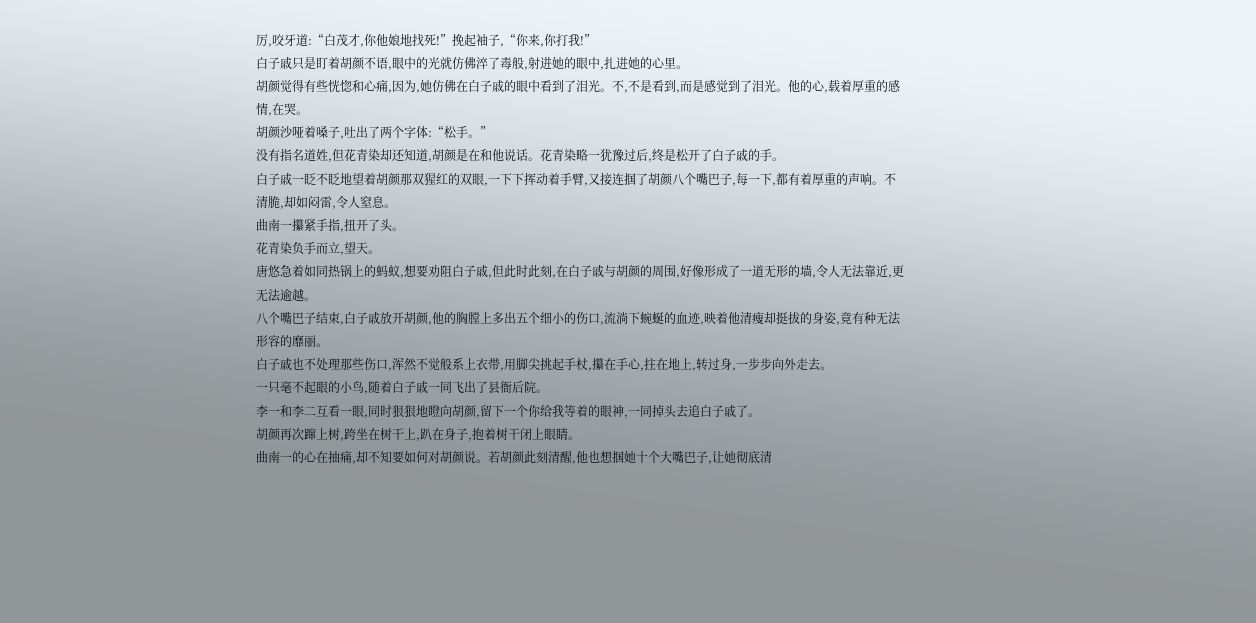厉,咬牙道:“白茂才,你他娘地找死!”挽起袖子,“你来,你打我!”
白子戚只是盯着胡颜不语,眼中的光就仿佛淬了毒般,射进她的眼中,扎进她的心里。
胡颜觉得有些恍惚和心痛,因为,她仿佛在白子戚的眼中看到了泪光。不,不是看到,而是感觉到了泪光。他的心,载着厚重的感情,在哭。
胡颜沙哑着嗓子,吐出了两个字体:“松手。”
没有指名道姓,但花青染却还知道,胡颜是在和他说话。花青染略一犹豫过后,终是松开了白子戚的手。
白子戚一眨不眨地望着胡颜那双猩红的双眼,一下下挥动着手臂,又接连掴了胡颜八个嘴巴子,每一下,都有着厚重的声响。不清脆,却如闷雷,令人窒息。
曲南一攥紧手指,扭开了头。
花青染负手而立,望天。
唐悠急着如同热锅上的蚂蚁,想要劝阻白子戚,但此时此刻,在白子戚与胡颜的周围,好像形成了一道无形的墙,令人无法靠近,更无法逾越。
八个嘴巴子结束,白子戚放开胡颜,他的胸膛上多出五个细小的伤口,流淌下蜿蜒的血迹,映着他清瘦却挺拔的身姿,竟有种无法形容的靡丽。
白子戚也不处理那些伤口,浑然不觉般系上衣带,用脚尖挑起手杖,攥在手心,拄在地上,转过身,一步步向外走去。
一只毫不起眼的小鸟,随着白子戚一同飞出了县衙后院。
李一和李二互看一眼,同时狠狠地瞪向胡颜,留下一个你给我等着的眼神,一同掉头去追白子戚了。
胡颜再次蹿上树,跨坐在树干上,趴在身子,抱着树干闭上眼睛。
曲南一的心在抽痛,却不知要如何对胡颜说。若胡颜此刻清醒,他也想掴她十个大嘴巴子,让她彻底清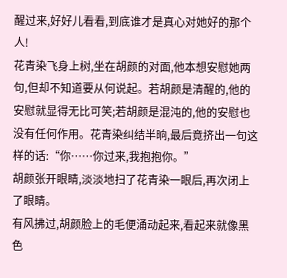醒过来,好好儿看看,到底谁才是真心对她好的那个人!
花青染飞身上树,坐在胡颜的对面,他本想安慰她两句,但却不知道要从何说起。若胡颜是清醒的,他的安慰就显得无比可笑;若胡颜是混沌的,他的安慰也没有任何作用。花青染纠结半晌,最后竟挤出一句这样的话:“你……你过来,我抱抱你。”
胡颜张开眼睛,淡淡地扫了花青染一眼后,再次闭上了眼睛。
有风拂过,胡颜脸上的毛便涌动起来,看起来就像黑色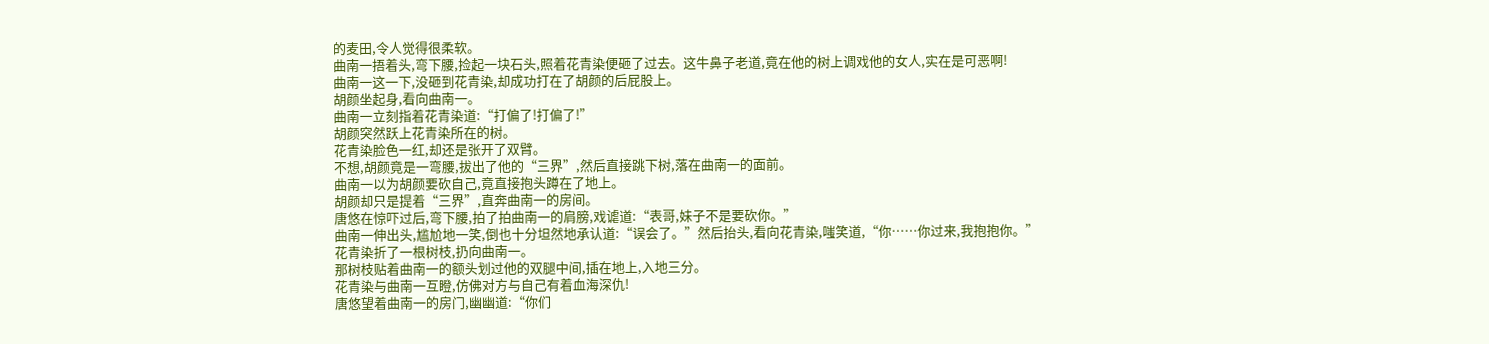的麦田,令人觉得很柔软。
曲南一捂着头,弯下腰,捡起一块石头,照着花青染便砸了过去。这牛鼻子老道,竟在他的树上调戏他的女人,实在是可恶啊!
曲南一这一下,没砸到花青染,却成功打在了胡颜的后屁股上。
胡颜坐起身,看向曲南一。
曲南一立刻指着花青染道:“打偏了!打偏了!”
胡颜突然跃上花青染所在的树。
花青染脸色一红,却还是张开了双臂。
不想,胡颜竟是一弯腰,拔出了他的“三界”,然后直接跳下树,落在曲南一的面前。
曲南一以为胡颜要砍自己,竟直接抱头蹲在了地上。
胡颜却只是提着“三界”,直奔曲南一的房间。
唐悠在惊吓过后,弯下腰,拍了拍曲南一的肩膀,戏谑道:“表哥,妹子不是要砍你。”
曲南一伸出头,尴尬地一笑,倒也十分坦然地承认道:“误会了。”然后抬头,看向花青染,嗤笑道,“你……你过来,我抱抱你。”
花青染折了一根树枝,扔向曲南一。
那树枝贴着曲南一的额头划过他的双腿中间,插在地上,入地三分。
花青染与曲南一互瞪,仿佛对方与自己有着血海深仇!
唐悠望着曲南一的房门,幽幽道:“你们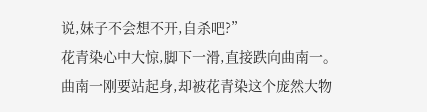说,妹子不会想不开,自杀吧?”
花青染心中大惊,脚下一滑,直接跌向曲南一。
曲南一刚要站起身,却被花青染这个庞然大物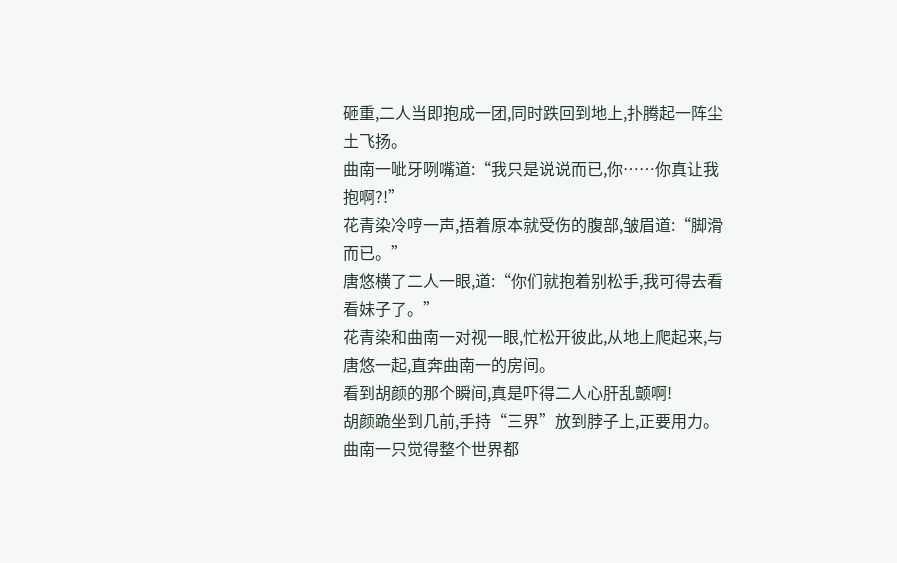砸重,二人当即抱成一团,同时跌回到地上,扑腾起一阵尘土飞扬。
曲南一呲牙咧嘴道:“我只是说说而已,你……你真让我抱啊?!”
花青染冷哼一声,捂着原本就受伤的腹部,皱眉道:“脚滑而已。”
唐悠横了二人一眼,道:“你们就抱着别松手,我可得去看看妹子了。”
花青染和曲南一对视一眼,忙松开彼此,从地上爬起来,与唐悠一起,直奔曲南一的房间。
看到胡颜的那个瞬间,真是吓得二人心肝乱颤啊!
胡颜跪坐到几前,手持“三界”放到脖子上,正要用力。
曲南一只觉得整个世界都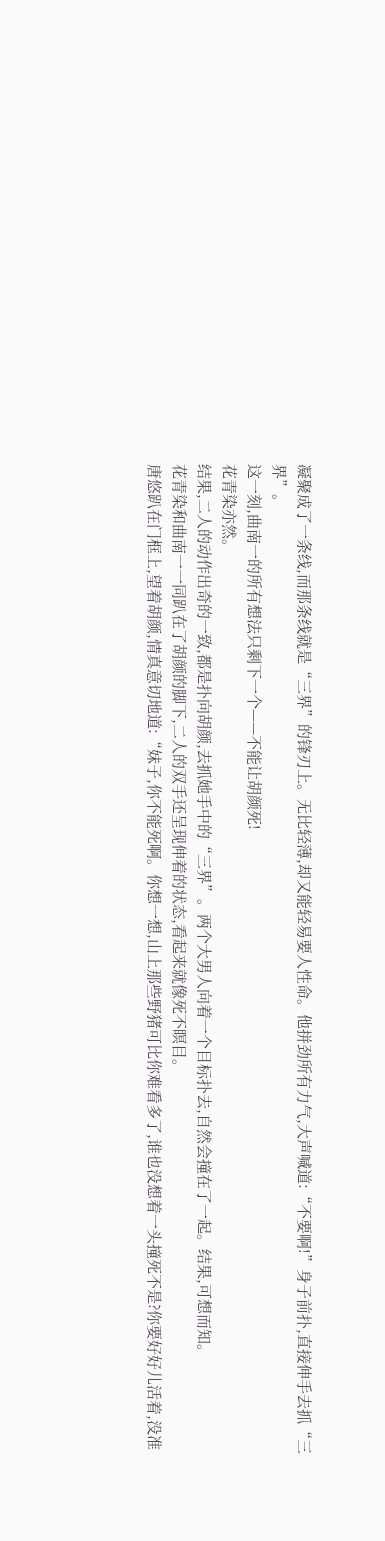凝聚成了一条线,而那条线就是“三界”的锋刃上。无比轻薄,却又能轻易要人性命。他拼劲所有力气,大声喊道:“不要啊!”身子前扑,直接伸手去抓“三界”。
这一刻,曲南一的所有想法只剩下一个——不能让胡颜死!
花青染亦然。
结果,二人的动作出奇的一致,都是扑向胡颜,去抓她手中的“三界”。两个大男人向着一个目标扑去,自然会撞在了一起。结果,可想而知。
花青染和曲南一一同趴在了胡颜的脚下,二人的双手还呈现伸着的状态,看起来就像死不瞑目。
唐悠趴在门框上,望着胡颜,情真意切地道:“妹子,你不能死啊。你想一想,山上那些野猪可比你难看多了,谁也没想着一头撞死不是?你要好好儿活着,没准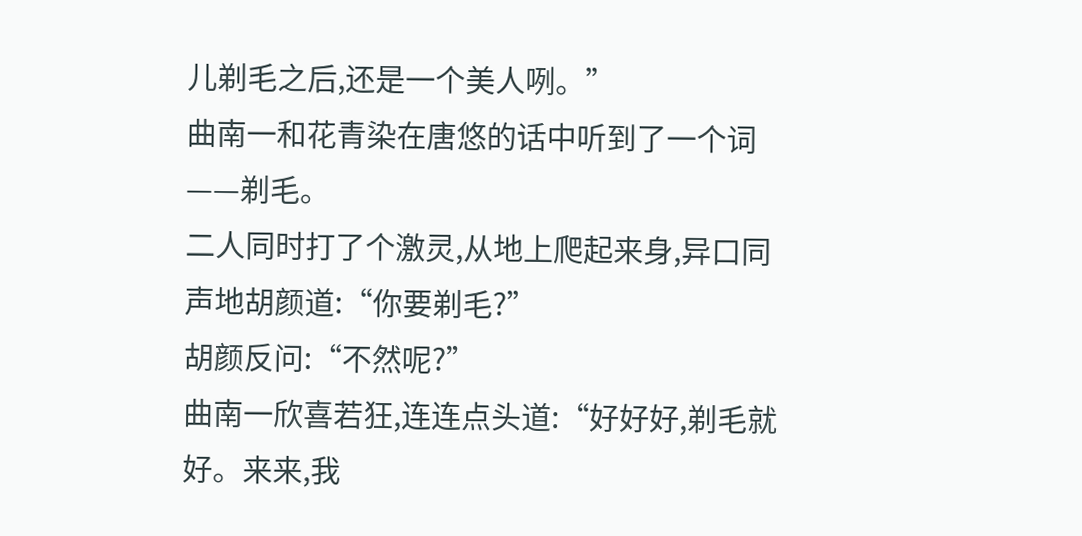儿剃毛之后,还是一个美人咧。”
曲南一和花青染在唐悠的话中听到了一个词——剃毛。
二人同时打了个激灵,从地上爬起来身,异口同声地胡颜道:“你要剃毛?”
胡颜反问:“不然呢?”
曲南一欣喜若狂,连连点头道:“好好好,剃毛就好。来来,我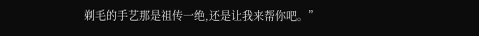剃毛的手艺那是祖传一绝,还是让我来帮你吧。”